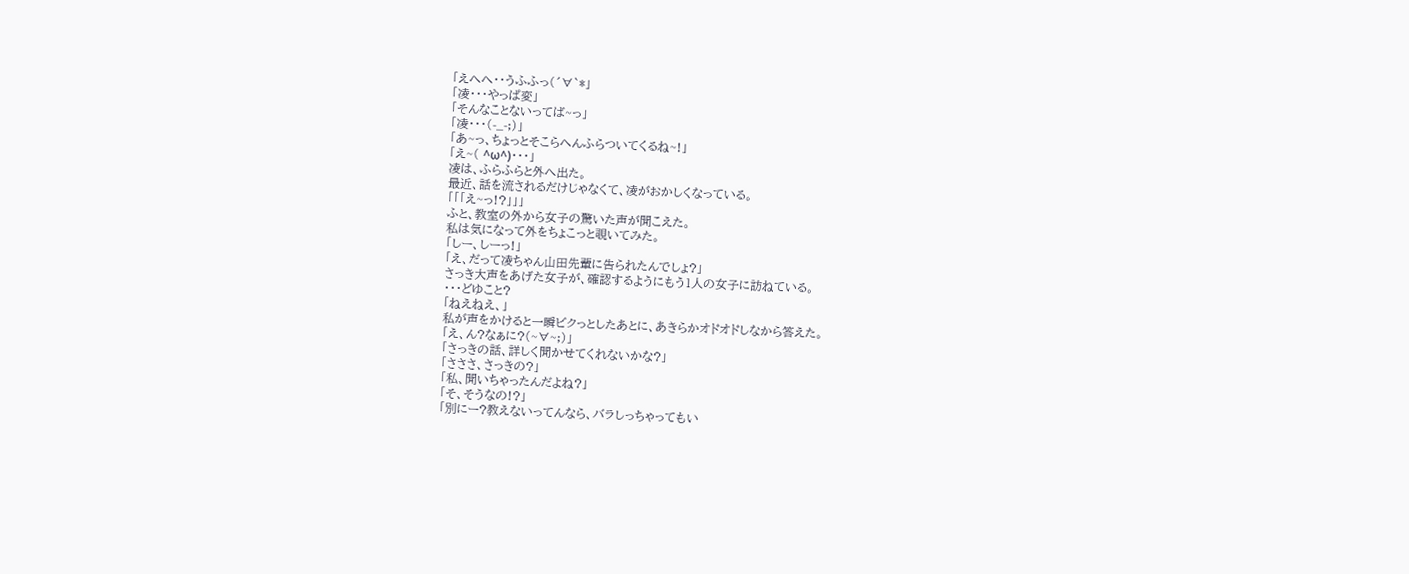「えへへ・・うふふっ(´∀`*」
「凌・・・やっぱ変」
「そんなことないってば~っ」
「凌・・・(-_-;)」
「あ~っ、ちょっとそこらへんふらついてくるね~!」
「え~( ^ω^)・・・」
凌は、ふらふらと外へ出た。
最近、話を流されるだけじゃなくて、凌がおかしくなっている。
「「「え~っ!?」」」
ふと、教室の外から女子の驚いた声が聞こえた。
私は気になって外をちょこっと覗いてみた。
「しー、しーっ!」
「え、だって凌ちゃん山田先輩に告られたんでしょ?」
さっき大声をあげた女子が、確認するようにもう1人の女子に訪ねている。
・・・どゆこと?
「ねえねえ、」
私が声をかけると一瞬ビクっとしたあとに、あきらかオドオドしなから答えた。
「え、ん?なぁに?(~∀~;)」
「さっきの話、詳しく聞かせてくれないかな?」
「さささ、さっきの?」
「私、聞いちゃったんだよね?」
「そ、そうなの!?」
「別にー?教えないってんなら、バラしっちゃってもい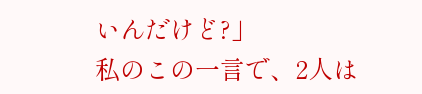いんだけど?」
私のこの一言で、2人は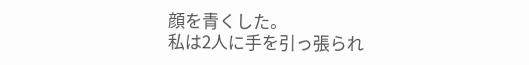顔を青くした。
私は2人に手を引っ張られ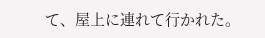て、屋上に連れて行かれた。